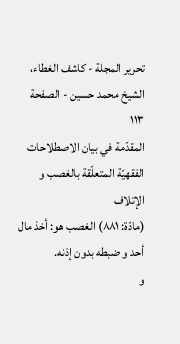تحرير المجلة - كاشف الغطاء، الشيخ محمد حسين - الصفحة ١١٣
المقدّمة في بيان الاصطلاحات الفقهيّة المتعلّقة بالغصب و الإتلاف
(مادّة: ٨٨١) الغصب هو: أخذ مال أحد و ضبطه بدون إذنه.
و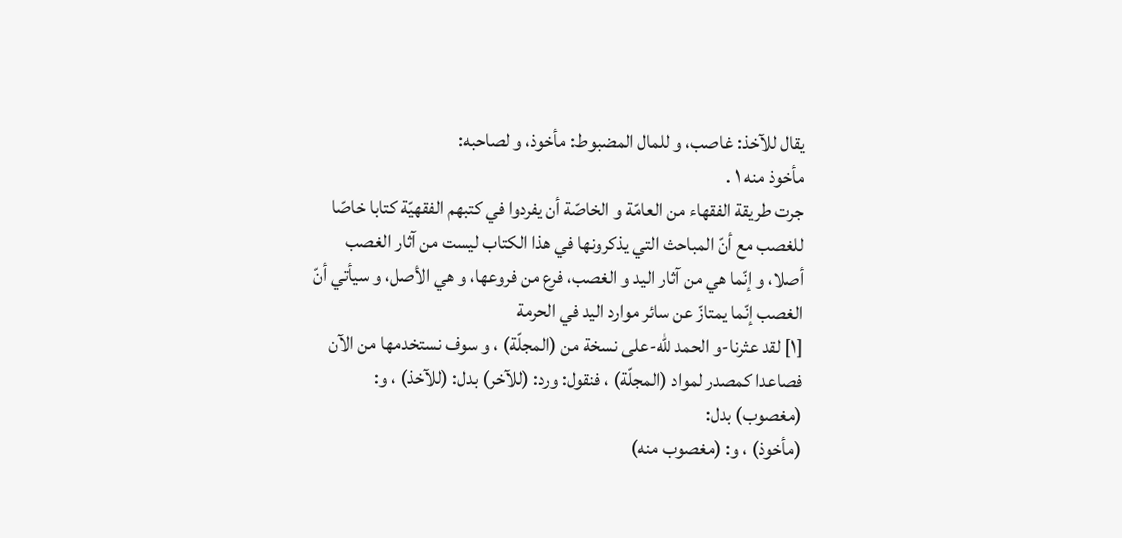يقال للآخذ: غاصب، و للمال المضبوط: مأخوذ، و لصاحبه:
مأخوذ منه ١ .
جرت طريقة الفقهاء من العامّة و الخاصّة أن يفردوا في كتبهم الفقهيّة كتابا خاصّا للغصب مع أنّ المباحث التي يذكرونها في هذا الكتاب ليست من آثار الغصب أصلا، و إنّما هي من آثار اليد و الغصب، فرع من فروعها، و هي الأصل، و سيأتي أنّ الغصب إنّما يمتازّ عن سائر موارد اليد في الحرمة
[١] لقد عثرنا-و الحمد للّه-على نسخة من (المجلّة) ، و سوف نستخدمها من الآن فصاعدا كمصدر لمواد (المجلّة) ، فنقول: ورد: (للآخر) بدل: (للآخذ) ، و: (مغصوب) بدل:
(مأخوذ) ، و: (مغصوب منه)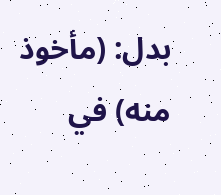بدل: (مأخوذ منه) في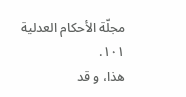مجلّة الأحكام العدلية ١٠١.
هذا، و قد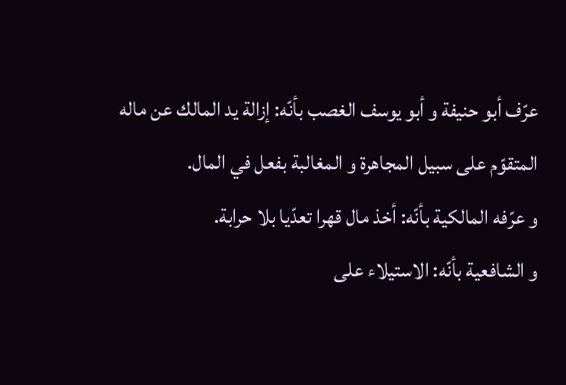عرّف أبو حنيفة و أبو يوسف الغصب بأنّه: إزالة يد المالك عن ماله المتقوّم على سبيل المجاهرة و المغالبة بفعل في المال.
و عرّفه المالكية بأنّه: أخذ مال قهرا تعدّيا بلا حرابة.
و الشافعية بأنّه: الاستيلاء على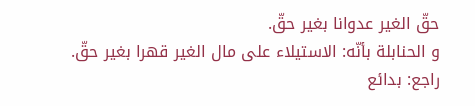حقّ الغير عدوانا بغير حقّ.
و الحنابلة بأنّه: الاستيلاء على مال الغير قهرا بغير حقّ.
راجع: بدائع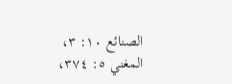الصنائع ١٠: ٣، المغني ٥: ٣٧٤،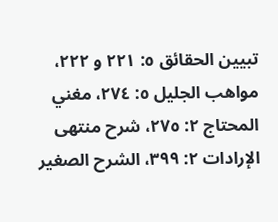تبيين الحقائق ٥: ٢٢١ و ٢٢٢، مواهب الجليل ٥: ٢٧٤، مغني المحتاج ٢: ٢٧٥، شرح منتهى الإرادات ٢: ٣٩٩، الشرح الصغير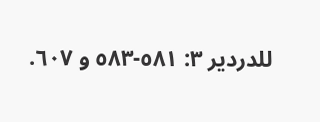للدردير ٣: ٥٨١-٥٨٣ و ٦٠٧.